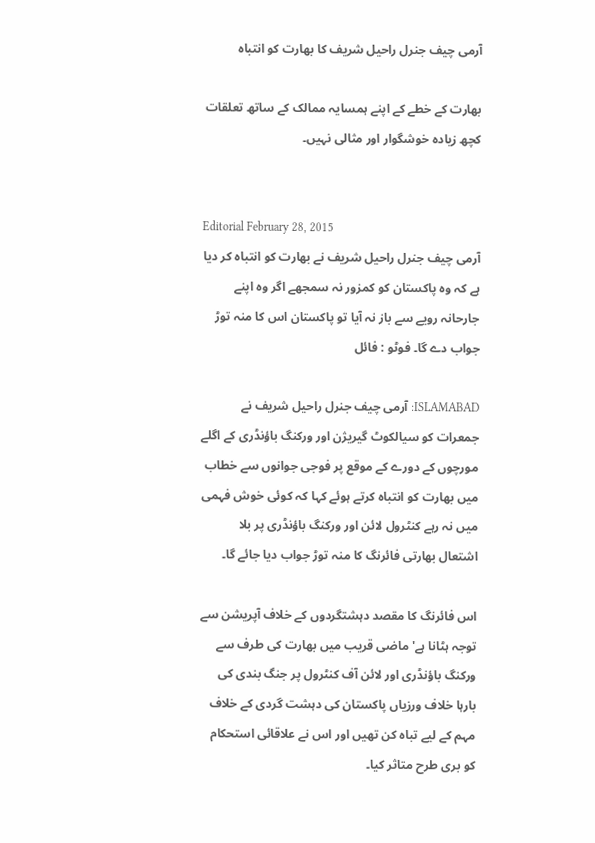آرمی چیف جنرل راحیل شریف کا بھارت کو انتباہ

بھارت کے خطے کے اپنے ہمسایہ ممالک کے ساتھ تعلقات کچھ زیادہ خوشگوار اور مثالی نہیں۔


Editorial February 28, 2015
آرمی چیف جنرل راحیل شریف نے بھارت کو انتباہ کر دیا ہے کہ وہ پاکستان کو کمزور نہ سمجھے اگر وہ اپنے جارحانہ رویے سے باز نہ آیا تو پاکستان اس کا منہ توڑ جواب دے گا۔ فوٹو : فائل

ISLAMABAD: آرمی چیف جنرل راحیل شریف نے جمعرات کو سیالکوٹ گیریژن اور ورکنگ باؤنڈری کے اگلے مورچوں کے دورے کے موقع پر فوجی جوانوں سے خطاب میں بھارت کو انتباہ کرتے ہوئے کہا کہ کوئی خوش فہمی میں نہ رہے کنٹرول لائن اور ورکنگ باؤنڈری پر بلا اشتعال بھارتی فائرنگ کا منہ توڑ جواب دیا جائے گا۔

اس فائرنگ کا مقصد دہشتگردوں کے خلاف آپریشن سے توجہ ہٹانا ہے' ماضی قریب میں بھارت کی طرف سے ورکنگ باؤنڈری اور لائن آف کنٹرول پر جنگ بندی کی بارہا خلاف ورزیاں پاکستان کی دہشت گردی کے خلاف مہم کے لیے تباہ کن تھیں اور اس نے علاقائی استحکام کو بری طرح متاثر کیا۔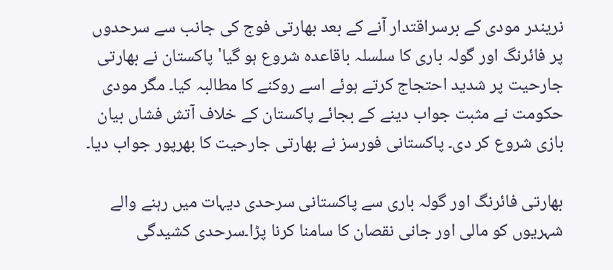نریندر مودی کے برسراقتدار آنے کے بعد بھارتی فوج کی جانب سے سرحدوں پر فائرنگ اور گولہ باری کا سلسلہ باقاعدہ شروع ہو گیا' پاکستان نے بھارتی جارحیت پر شدید احتجاج کرتے ہوئے اسے روکنے کا مطالبہ کیا۔ مگر مودی حکومت نے مثبت جواب دینے کے بجائے پاکستان کے خلاف آتش فشاں بیان بازی شروع کر دی۔ پاکستانی فورسز نے بھارتی جارحیت کا بھرپور جواب دیا۔

بھارتی فائرنگ اور گولہ باری سے پاکستانی سرحدی دیہات میں رہنے والے شہریوں کو مالی اور جانی نقصان کا سامنا کرنا پڑا۔سرحدی کشیدگی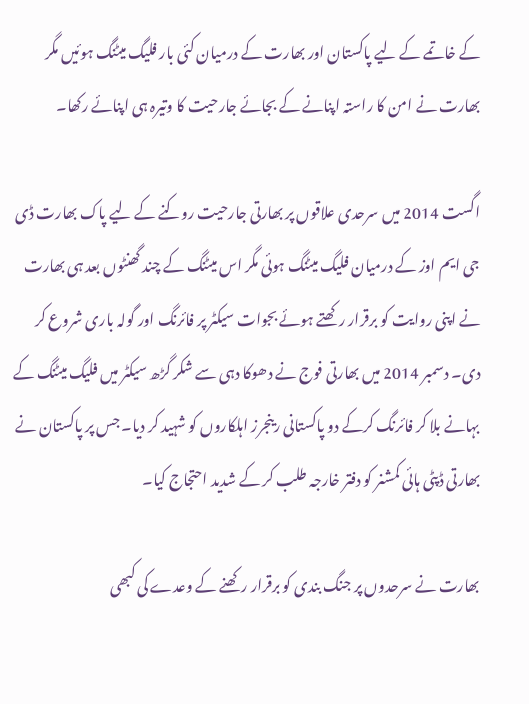کے خاتمے کے لیے پاکستان اور بھارت کے درمیان کئی بار فلیگ میٹنگ ہوئیں مگر بھارت نے امن کا راستہ اپنانے کے بجائے جارحیت کا وتیرہ ہی اپنائے رکھا۔

اگست 2014 میں سرحدی علاقوں پر بھارتی جارحیت روکنے کے لیے پاک بھارت ڈی جی ایم اوز کے درمیان فلیگ میٹنگ ہوئی مگر اس میٹنگ کے چند گھنٹوں بعد ہی بھارت نے اپنی روایت کو برقرار رکھتے ہوئے بجوات سیکٹر پر فائرنگ اور گولہ باری شروع کر دی۔ دسمبر 2014 میں بھارتی فوج نے دھوکا دہی سے شکر گڑھ سیکٹر میں فلیگ میٹنگ کے بہانے بلا کر فائرنگ کرکے دو پاکستانی رینجرز اہلکاروں کو شہید کر دیا۔ جس پر پاکستان نے بھارتی ڈپٹی ہائی کمشنر کو دفتر خارجہ طلب کر کے شدید احتجاج کیا۔

بھارت نے سرحدوں پر جنگ بندی کو برقرار رکھنے کے وعدے کی کبھی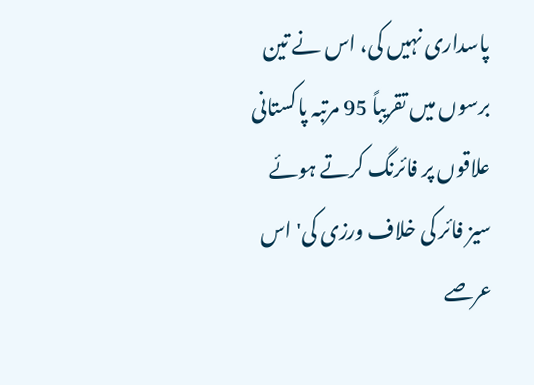پاسداری نہیں کی، اس نے تین برسوں میں تقریباً 95 مرتبہ پاکستانی علاقوں پر فائرنگ کرتے ہوئے سیز فائر کی خلاف ورزی کی' اس عرصے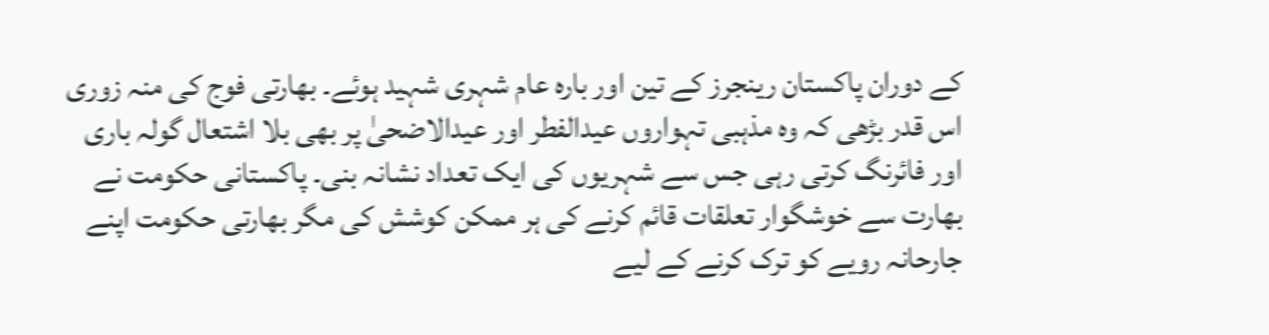کے دوران پاکستان رینجرز کے تین اور بارہ عام شہری شہید ہوئے۔ بھارتی فوج کی منہ زوری اس قدر بڑھی کہ وہ مذہبی تہواروں عیدالفطر اور عیدالاضحیٰ پر بھی بلا اشتعال گولہ باری اور فائرنگ کرتی رہی جس سے شہریوں کی ایک تعداد نشانہ بنی۔ پاکستانی حکومت نے بھارت سے خوشگوار تعلقات قائم کرنے کی ہر ممکن کوشش کی مگر بھارتی حکومت اپنے جارحانہ رویے کو ترک کرنے کے لیے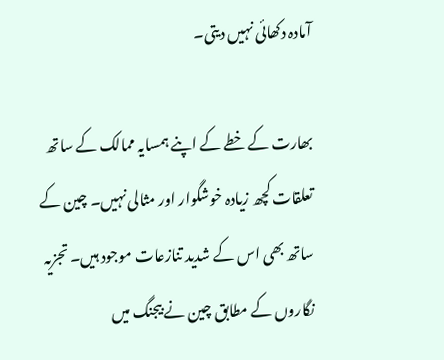آمادہ دکھائی نہیں دیتی۔

بھارت کے خطے کے اپنے ہمسایہ ممالک کے ساتھ تعلقات کچھ زیادہ خوشگوار اور مثالی نہیں۔ چین کے ساتھ بھی اس کے شدید تنازعات موجود ہیں۔ تجزیہ نگاروں کے مطابق چین نے بیجنگ میں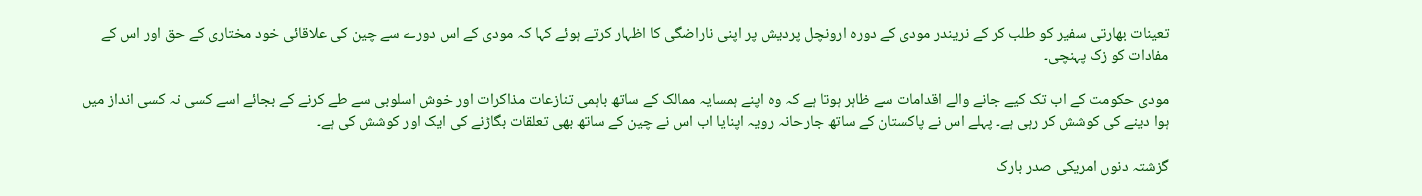تعینات بھارتی سفیر کو طلب کر کے نریندر مودی کے دورہ ارونچل پردیش پر اپنی ناراضگی کا اظہار کرتے ہوئے کہا کہ مودی کے اس دورے سے چین کی علاقائی خود مختاری کے حق اور اس کے مفادات کو زک پہنچی۔

مودی حکومت کے اب تک کیے جانے والے اقدامات سے ظاہر ہوتا ہے کہ وہ اپنے ہمسایہ ممالک کے ساتھ باہمی تنازعات مذاکرات اور خوش اسلوبی سے طے کرنے کے بجائے اسے کسی نہ کسی انداز میں ہوا دینے کی کوشش کر رہی ہے۔ پہلے اس نے پاکستان کے ساتھ جارحانہ رویہ اپنایا اب اس نے چین کے ساتھ بھی تعلقات بگاڑنے کی ایک اور کوشش کی ہے۔

گزشتہ دنوں امریکی صدر بارک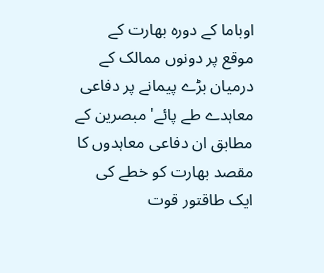اوباما کے دورہ بھارت کے موقع پر دونوں ممالک کے درمیان بڑے پیمانے پر دفاعی معاہدے طے پائے' مبصرین کے مطابق ان دفاعی معاہدوں کا مقصد بھارت کو خطے کی ایک طاقتور قوت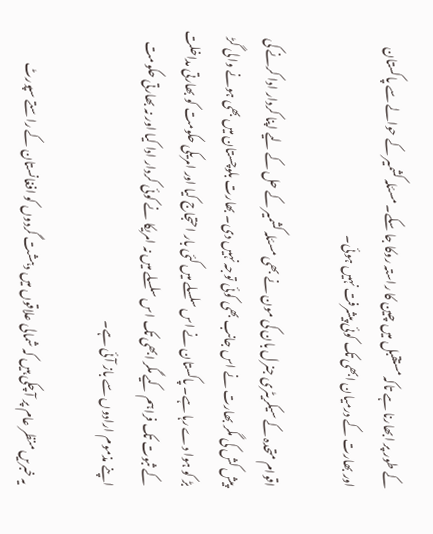کے طور پر ابھارنا ہے تاکہ مستقبل میں چین کا راستہ روکا جا سکے۔ مسئلہ کشمیر کے حوالے سے پاکستان اور بھارت کے درمیان ابھی تک کوئی پیشرفت نہیں ہوئی۔

اقوام متحدہ کے سیکریٹری جنرل بان کی مون نے بھی مسئلہ کشمیر کے حل کے لیے اپنا کردار ادا کرنے کی پیش کش کی مگر بھارت نے اس جانب بھی کوئی توجہ نہیں دی۔ بھارت بلوچستان میں بھی ہونے والی گڑ بڑ کو ہوا دے رہا ہے۔ پاکستان نے اس سلسلے میں کئی بار احتجاج کیا اور امریکی حکومت کو بھارتی مداخلت کے ثبوت تک فراہم کیے مگر ابھی تک اس سلسلے میں نہ امریکا نے کوئی کردار ادا کیا اور نہ بھارتی حکومت اپنے مذموم ارادوں سے باز آئی ہے۔

یہ خبریں منظر عام پر آ چکی ہیں کہ شمالی علاقوں میں دہشت گردوں کو افغانستان کے راستے سپورٹ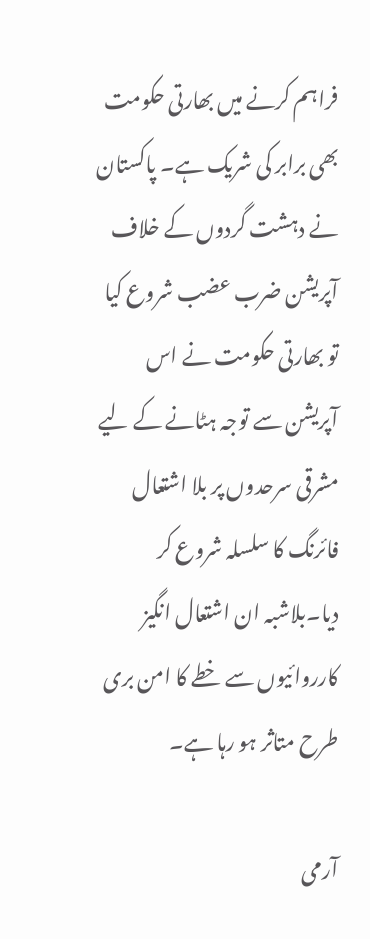فراہم کرنے میں بھارتی حکومت بھی برابر کی شریک ہے۔ پاکستان نے دہشت گردوں کے خلاف آپریشن ضرب عضب شروع کیا تو بھارتی حکومت نے اس آپریشن سے توجہ ہٹانے کے لیے مشرقی سرحدوں پر بلا اشتعال فائرنگ کا سلسلہ شروع کر دیا۔بلاشبہ ان اشتعال انگیز کارروائیوں سے خطے کا امن بری طرح متاثر ہو رہا ہے۔

آرمی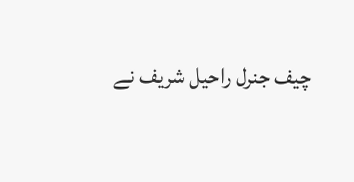چیف جنرل راحیل شریف نے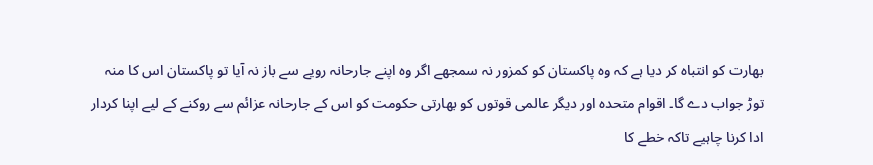بھارت کو انتباہ کر دیا ہے کہ وہ پاکستان کو کمزور نہ سمجھے اگر وہ اپنے جارحانہ رویے سے باز نہ آیا تو پاکستان اس کا منہ توڑ جواب دے گا۔ اقوام متحدہ اور دیگر عالمی قوتوں کو بھارتی حکومت کو اس کے جارحانہ عزائم سے روکنے کے لیے اپنا کردار ادا کرنا چاہیے تاکہ خطے کا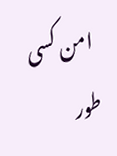امن کسی طور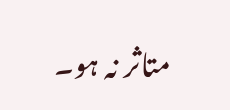متاثر نہ ہو۔